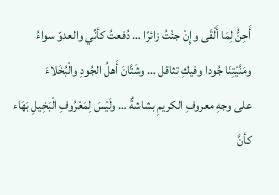أَحِنُّ لِمَا أَلْقَى وإِنْ جئْتُ زائرًا … دُفعتُ كأنِّي والعدوّ سواءُ
ومَنَّيْتِنَا جُودا وفيكِ تثاقل … وشَتَّانَ أَهلُ الجُودِ والْبُخَلاءَ
على وجهِ معروفِ الكريمِ بشاشةٌ … ولَيْسَ لِمَعْرُوفِ الْبَخِيلِ بَهَاء
كأنَّ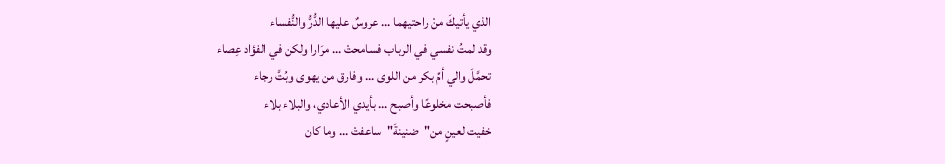الذي يأتيكَ منْ راحتيهما … عروسٌ عليها الدُّرُّ والنُّفساء
وقد لمتُ نفسي في الرباب فسامحتْ … مرَارا ولكن في الفؤاد عِصاء
تحمَّلَ والي أمِّ بكر من اللوى … وفارق من يهوى وبُتَّ رجاء
فأصبحت مخلوعًا وأصبح … بأيدي الأعادي، والبلاء بلاء
خفيت لعينٍ من"ضنينةَ"ساعفتْ … وما كان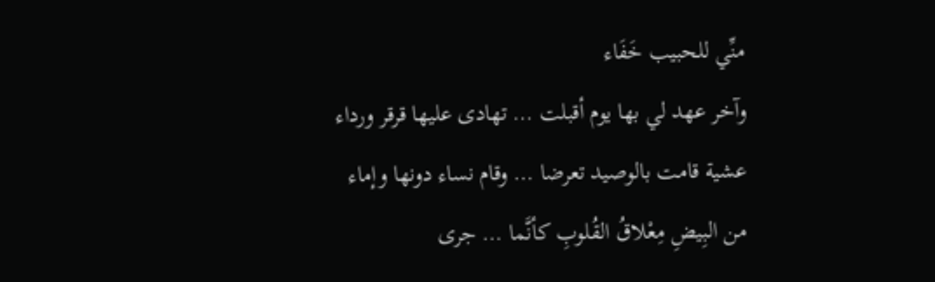منِّي للحبيب خَفَاء
وآخر عهد لي بها يوم أقبلت … تهادى عليها قرقر ورداء
عشية قامت بالوصيد تعرضا … وقام نساء دونها وإماء
من البِيضِ مِعْلاقُ القُلوبِ كأنَّما … جرى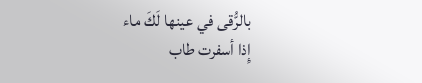بالرُّقى في عينها لَكَ ماء
إِذا أسفرت طاب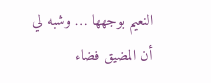النعيم بوجهها … وشبه لي أن المضيق فضاء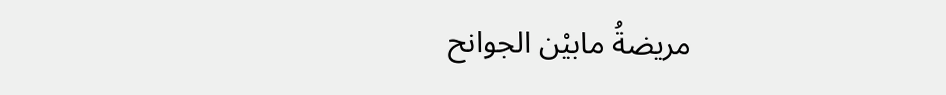مريضةُ مابيْن الجوانح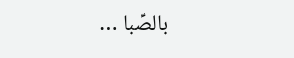بالصِّبا …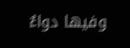وفيها دواءٌ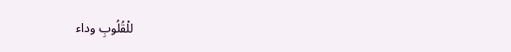للْقُلُوبِ وداء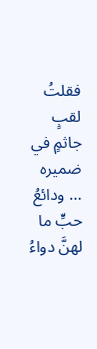فقلتُ لقبٍ جاثمٍ في ضميره … ودائعُ حبٍّ ما لهنَّ دواءُ